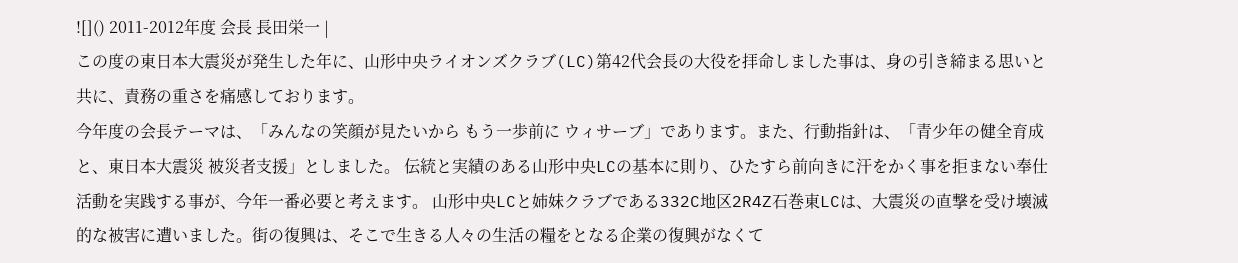![]() 2011-2012年度 会長 長田栄一 |
この度の東日本大震災が発生した年に、山形中央ライオンズクラブ(LC)第42代会長の大役を拝命しました事は、身の引き締まる思いと共に、責務の重さを痛感しております。
今年度の会長テーマは、「みんなの笑顔が見たいから もう一歩前に ウィサーブ」であります。また、行動指針は、「青少年の健全育成と、東日本大震災 被災者支援」としました。 伝統と実績のある山形中央LCの基本に則り、ひたすら前向きに汗をかく事を拒まない奉仕活動を実践する事が、今年一番必要と考えます。 山形中央LCと姉妹クラブである332C地区2R4Z石巻東LCは、大震災の直撃を受け壊滅的な被害に遭いました。街の復興は、そこで生きる人々の生活の糧をとなる企業の復興がなくて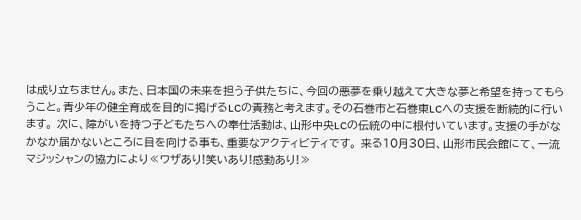は成り立ちません。また、日本国の未来を担う子供たちに、今回の悪夢を乗り越えて大きな夢と希望を持ってもらうこと。青少年の健全育成を目的に掲げるLCの責務と考えます。その石巻市と石巻東LCへの支援を断続的に行います。 次に、障がいを持つ子どもたちへの奉仕活動は、山形中央LCの伝統の中に根付いています。支援の手がなかなか届かないところに目を向ける事も、重要なアクティビティです。 来る10月30日、山形市民会館にて、一流マジッシャンの協力により≪ワザあり!笑いあり!感動あり!≫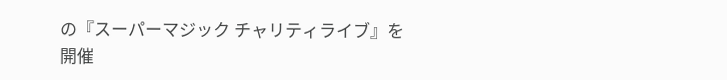の『スーパーマジック チャリティライブ』を開催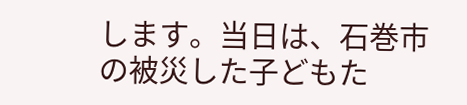します。当日は、石巻市の被災した子どもた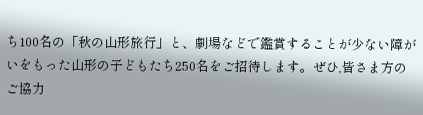ち100名の「秋の山形旅行」と、劇場などで鑑賞することが少ない障がいをもった山形の子どもたち250名をご招待します。ぜひ,皆さま方のご協力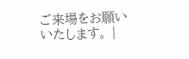ご来場をお願いいたします。 |